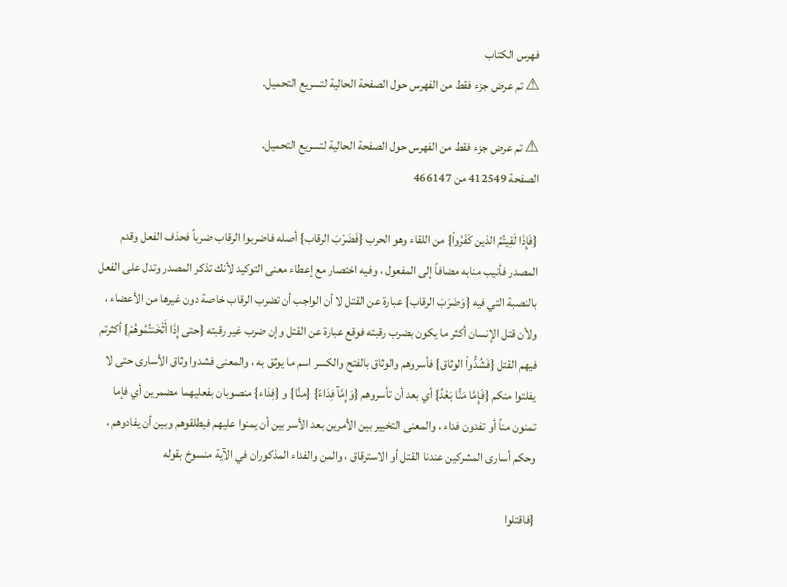فهرس الكتاب
⚠ تم عرض جزء فقط من الفهرس حول الصفحة الحالية لتسريع التحميل.

⚠ تم عرض جزء فقط من الفهرس حول الصفحة الحالية لتسريع التحميل.
الصفحة 412549 من 466147

{فَإِذَا لَقِيتُمُ الذين كَفَرُواْ} من اللقاء وهو الحرب {فَضَرْبَ الرقاب} أصله فاضربوا الرقاب ضرباً فحذف الفعل وقدم المصدر فأنيب منابه مضافاً إلى المفعول ، وفيه اختصار مع إعطاء معنى التوكيد لأنك تذكر المصدر وتدل على الفعل بالنصبة التي فيه {وَضَرَبَ الرقاب} عبارة عن القتل لا أن الواجب أن تضرب الرقاب خاصة دون غيرها من الأعضاء ، ولأن قتل الإنسان أكثر ما يكون بضرب رقبته فوقع عبارة عن القتل وإن ضرب غير رقبته {حتى إِذَا أَثْخَنتُمُوهُمْ} أكثرتم فيهم القتل {فَشُدُّواْ الوثاق} فأسروهم والوثاق بالفتح والكسر اسم ما يوثق به ، والمعنى فشدوا وثاق الأسارى حتى لا يفلتوا منكم {فَإِمَّا مَنًّا بَعْدُ} أي بعد أن تأسروهم {وَإِمَّآ فِدَاءً} {منَّا} و {فِدَاء} منصوبان بفعليهما مضمرين أي فإما تمنون مناً أو تفدون فداء ، والمعنى التخيير بين الأمرين بعد الأسر بين أن يمنوا عليهم فيطلقوهم وبين أن يفادوهم ، وحكم أسارى المشركين عندنا القتل أو الاسترقاق ، والمن والفداء المذكوران في الآية منسوخ بقوله

{فاقتلوا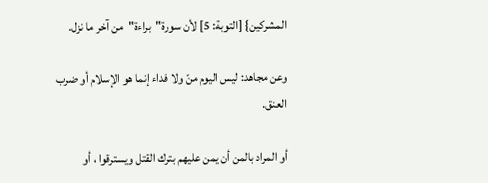المشركين} [التوبة: 5] لأن سورة"براءة"من آخر ما نزل.

وعن مجاهد: ليس اليوم منّ ولا فداء إنما هو الإسلام أو ضرب العنق.

أو المراد بالمن أن يمن عليهم بترك القتل ويسترقوا ، أو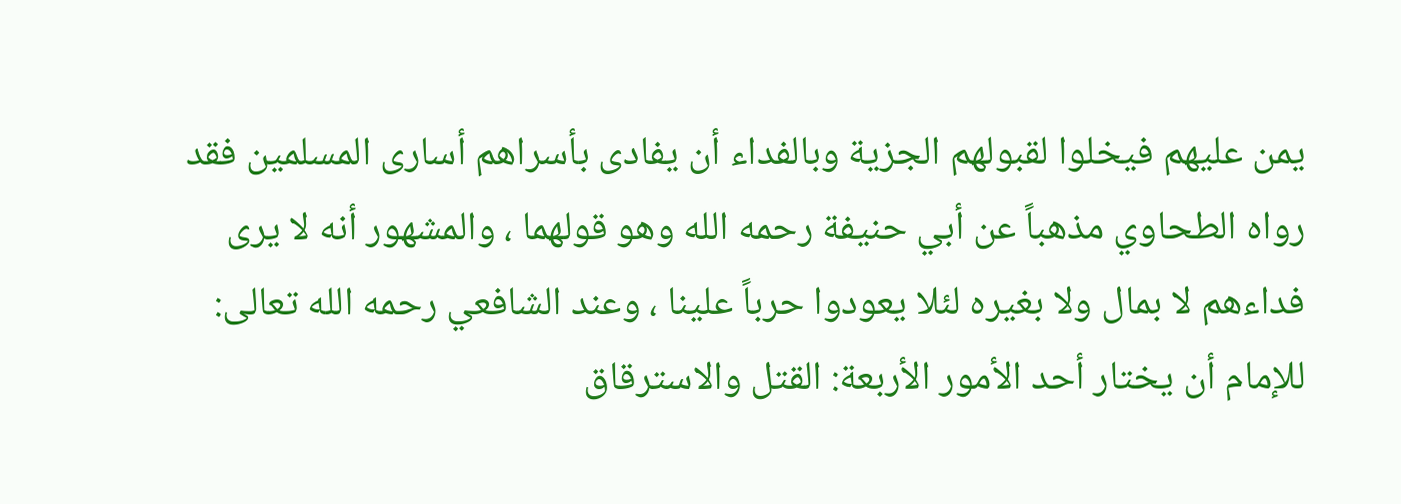يمن عليهم فيخلوا لقبولهم الجزية وبالفداء أن يفادى بأسراهم أسارى المسلمين فقد رواه الطحاوي مذهباً عن أبي حنيفة رحمه الله وهو قولهما ، والمشهور أنه لا يرى فداءهم لا بمال ولا بغيره لئلا يعودوا حرباً علينا ، وعند الشافعي رحمه الله تعالى: للإمام أن يختار أحد الأمور الأربعة: القتل والاسترقاق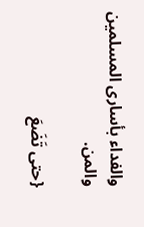والفداء بأسارى المسلمين والمن.

{حتى تَضَعَ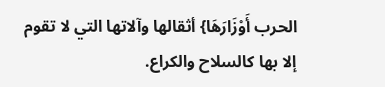الحرب أَوْزَارَهَا} أثقالها وآلاتها التي لا تقوم إلا بها كالسلاح والكراع.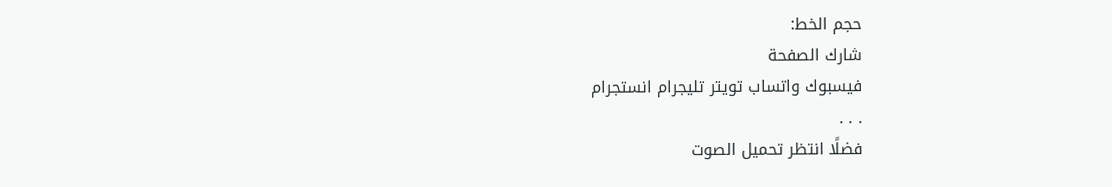حجم الخط:
شارك الصفحة
فيسبوك واتساب تويتر تليجرام انستجرام
. . .
فضلًا انتظر تحميل الصوت